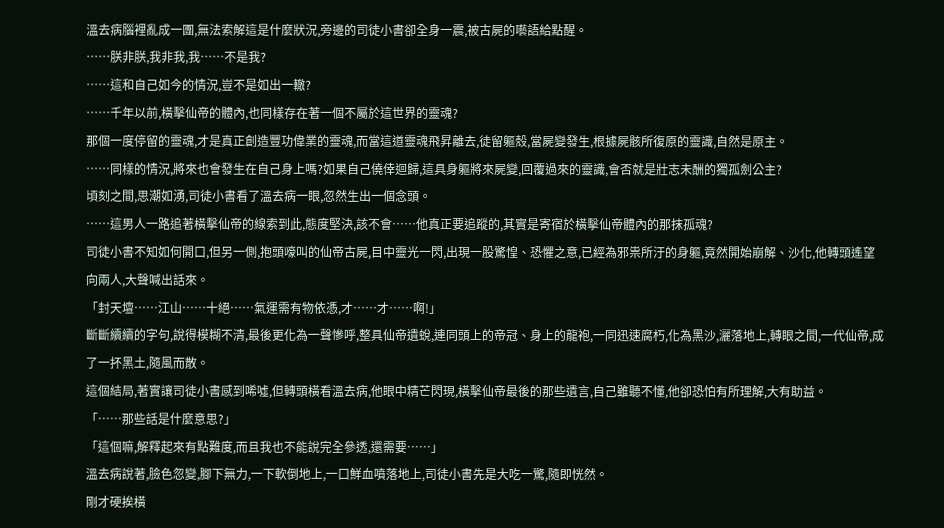溫去病腦裡亂成一團,無法索解這是什麼狀況,旁邊的司徒小書卻全身一震,被古屍的囈語給點醒。
……朕非朕,我非我,我……不是我?
……這和自己如今的情況,豈不是如出一轍?
……千年以前,橫擊仙帝的體內,也同樣存在著一個不屬於這世界的靈魂?
那個一度停留的靈魂,才是真正創造豐功偉業的靈魂,而當這道靈魂飛昇離去,徒留軀殼,當屍變發生,根據屍骸所復原的靈識,自然是原主。
……同樣的情況,將來也會發生在自己身上嗎?如果自己僥倖迴歸,這具身軀將來屍變,回覆過來的靈識,會否就是壯志未酬的獨孤劍公主?
頃刻之間,思潮如湧,司徒小書看了溫去病一眼,忽然生出一個念頭。
……這男人一路追著橫擊仙帝的線索到此,態度堅決,該不會……他真正要追蹤的,其實是寄宿於橫擊仙帝體內的那抹孤魂?
司徒小書不知如何開口,但另一側,抱頭嚎叫的仙帝古屍,目中靈光一閃,出現一股驚惶、恐懼之意,已經為邪祟所汙的身軀,竟然開始崩解、沙化,他轉頭遙望向兩人,大聲喊出話來。
「封天壇……江山……十絕……氣運需有物依憑,才……才……啊!」
斷斷續續的字句,說得模糊不清,最後更化為一聲慘呼,整具仙帝遺蛻,連同頭上的帝冠、身上的龍袍,一同迅速腐朽,化為黑沙,灑落地上,轉眼之間,一代仙帝,成了一抔黑土,隨風而散。
這個結局,著實讓司徒小書感到唏噓,但轉頭橫看溫去病,他眼中精芒閃現,橫擊仙帝最後的那些遺言,自己雖聽不懂,他卻恐怕有所理解,大有助益。
「……那些話是什麼意思?」
「這個嘛,解釋起來有點難度,而且我也不能說完全參透,還需要……」
溫去病說著,臉色忽變,腳下無力,一下軟倒地上,一口鮮血噴落地上,司徒小書先是大吃一驚,隨即恍然。
剛才硬挨橫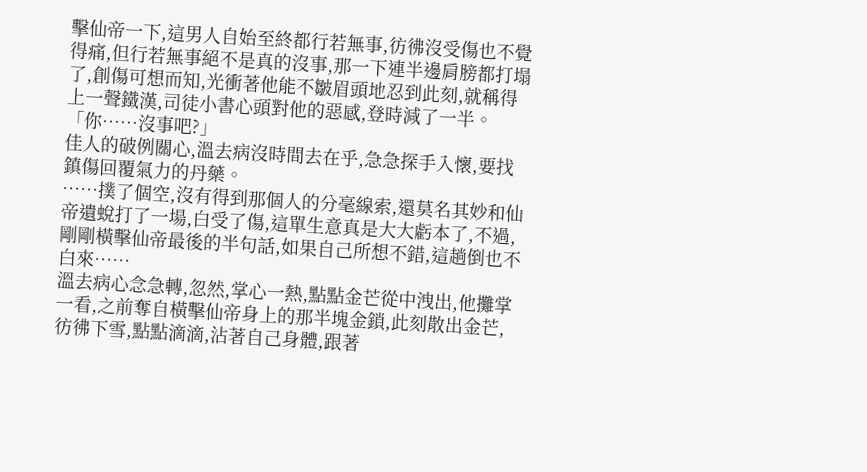擊仙帝一下,這男人自始至終都行若無事,彷彿沒受傷也不覺得痛,但行若無事絕不是真的沒事,那一下連半邊肩膀都打塌了,創傷可想而知,光衝著他能不皺眉頭地忍到此刻,就稱得上一聲鐵漢,司徒小書心頭對他的惡感,登時減了一半。
「你……沒事吧?」
佳人的破例關心,溫去病沒時間去在乎,急急探手入懷,要找鎮傷回覆氣力的丹藥。
……撲了個空,沒有得到那個人的分毫線索,還莫名其妙和仙帝遺蛻打了一場,白受了傷,這單生意真是大大虧本了,不過,剛剛橫擊仙帝最後的半句話,如果自己所想不錯,這趟倒也不白來……
溫去病心念急轉,忽然,掌心一熱,點點金芒從中洩出,他攤掌一看,之前奪自橫擊仙帝身上的那半塊金鎖,此刻散出金芒,彷彿下雪,點點滴滴,沾著自己身體,跟著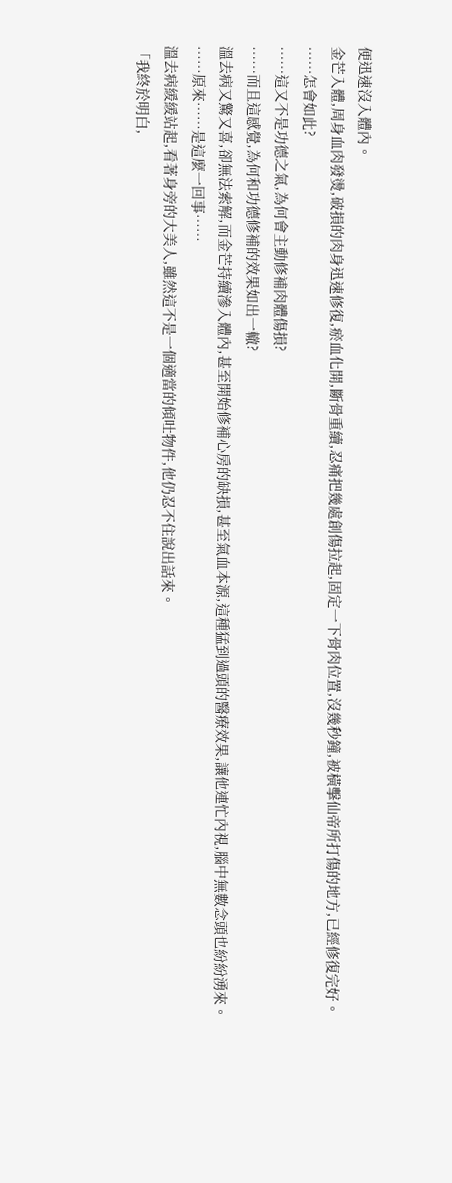便迅速沒入體內。
金芒入體,周身血肉發燙,破損的肉身迅速修復,瘀血化開,斷骨重續,忍痛把幾處創傷拉起,固定一下骨肉位置,沒幾秒鐘,被橫擊仙帝所打傷的地方,已經修復完好。
……怎會如此?
……這又不是功德之氣,為何會主動修補肉體傷損?
……而且這感覺,為何和功德修補的效果如出一轍?
溫去病又驚又喜,卻無法索解,而金芒持續滲入體內,甚至開始修補心房的缺損,甚至氣血本源,這種猛到過頭的醫療效果,讓他連忙內視,腦中無數念頭也紛紛湧來。
……原來……是這麼一回事……
溫去病緩緩站起,看著身旁的大美人,雖然這不是一個適當的傾吐物件,他仍忍不住說出話來。
「我終於明白,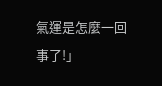氣運是怎麼一回事了!」